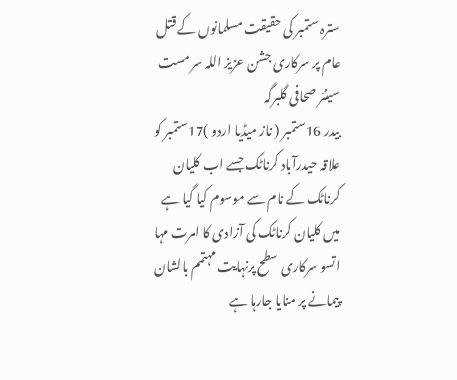سترہ ستمبر کی حقیقت مسلمانوں کے قتل عام پر سرکاری جشن عزیز اللہ سر مست سینئر صحافی گلبرگہ
بیدر 16ستمبر ( ناز میڈیا اردو )17ستمبر کو علاقہ حیدرآباد کرناٹک جسے اب کلیان کرناٹک کے نام سے موسوم کیا گیا ہے میں کلیان کرناٹک کی آزادی کا امرت مہا اتسو سرکاری سطح پرنہایت مہتمم بالشان پیمانے پر منایا جارہا ہے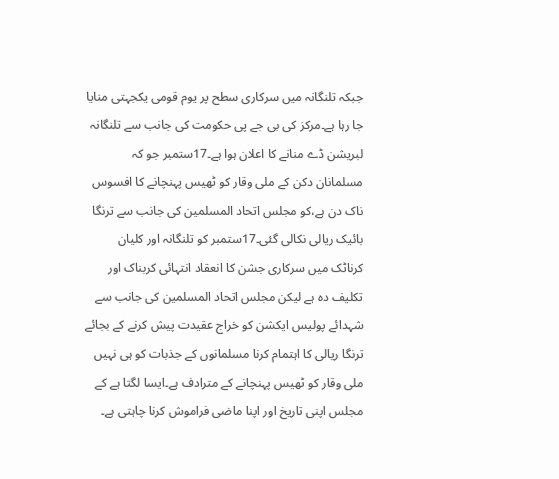جبکہ تلنگانہ میں سرکاری سطح پر یوم قومی یکجہتی منایا جا رہا ہے۔مرکز کی بی جے پی حکومت کی جانب سے تلنگانہ لبریشن ڈے منانے کا اعلان ہوا ہے۔17ستمبر جو کہ مسلمانان دکن کے ملی وقار کو ٹھیس پہنچانے کا افسوس ناک دن ہے،کو مجلس اتحاد المسلمین کی جانب سے ترنگا بائیک ریالی نکالی گئی۔17ستمبر کو تلنگانہ اور کلیان کرناٹک میں سرکاری جشن کا انعقاد انتہائی کربناک اور تکلیف دہ ہے لیکن مجلس اتحاد المسلمین کی جانب سے شہدائے پولیس ایکشن کو خراج عقیدت پیش کرنے کے بجائے ترنگا ریالی کا اہتمام کرنا مسلمانوں کے جذبات کو ہی نہیں ملی وقار کو ٹھیس پہنچانے کے مترادف ہے۔ایسا لگتا ہے کے مجلس اپنی تاریخ اور اپنا ماضی فراموش کرنا چاہتی ہے۔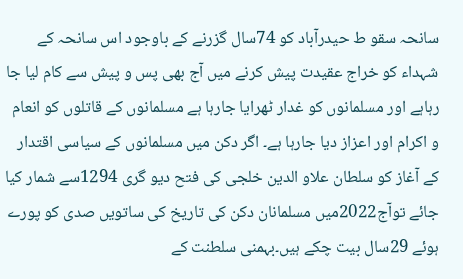سانحہ سقو ط حیدرآباد کو 74سال گزرنے کے باوجود اس سانحہ کے شہداء کو خراج عقیدت پیش کرنے میں آج بھی پس و پیش سے کام لیا جا رہاہے اور مسلمانوں کو غدار ٹھرایا جارہا ہے مسلمانوں کے قاتلوں کو انعام و اکرام اور اعزاز دیا جارہا ہے۔ اگر دکن میں مسلمانوں کے سیاسی اقتدار کے آغاز کو سلطان علاو الدین خلجی کی فتح دیو گری 1294سے شمار کیا جائے توآج2022میں مسلمانان دکن کی تاریخ کی ساتویں صدی کو پورے ہوئے 29سال بیت چکے ہیں۔بہمنی سلطنت کے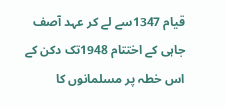قیام 1347سے لے کر عہد آصف جاہی کے اختتام 1948تک دکن کے اس خطہ پر مسلمانوں کا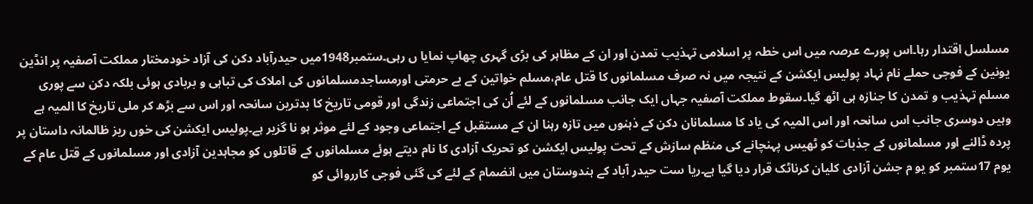مسلسل اقتدار رہا۔اس پورے عرصہ میں اس خطہ پر اسلامی تہذیب تمدن اور ان کے مظاہر کی بڑی گہری چھاپ نمایا ں رہی۔ستمبر1948میں حیدرآباد دکن کی آزاد خودمختار مملکت آصفیہ پر انڈین یونین کے فوجی حملے نام نہاد پولیس ایکشن کے نتیجہ میں نہ صرف مسلمانوں کا قتل عام،مسلم خواتین کے بے حرمتی اورمساجدمسلمانوں کی املاک کی تباہی و بربادی ہوئی بلکہ دکن سے پوری مسلم تہذیب و تمدن کا جنازہ ہی اٹھ گیا۔سقوط مملکت آصفیہ جہاں ایک جانب مسلمانوں کے لئے اُن کی اجتماعی زندگی اور قومی تاریخ کا بدترین سانحہ اور اس سے بڑھ کر ملی تاریخ کا المیہ ہے وہیں دوسری جانب اس سانحہ اور اس المیہ کی یاد کا مسلمانان دکن کے ذہنوں میں تازہ رہنا ان کے مستقبل کے اجتماعی وجود کے لئے موثر ہو نا گزیر ہے۔پولیس ایکشن کی خوں ریز ظالمانہ داستان پر پردہ ڈالنے اور مسلمانوں کے جذبات کو ٹھیس پہنچانے کی منظم سازش کے تحت پولیس ایکشن کو تحریک آزادی کا نام دیتے ہوئے مسلمانوں کے قاتلوں کو مجاہدین آزادی اور مسلمانوں کے قتل عام کے یوم 17ستمبر کو یو م جشن آزادی کلیان کرناٹک قرار دیا گیا ہے۔ریا ست حیدر آباد کے ہندوستان میں انضمام کے لئے کی گئی فوجی کارروائی کو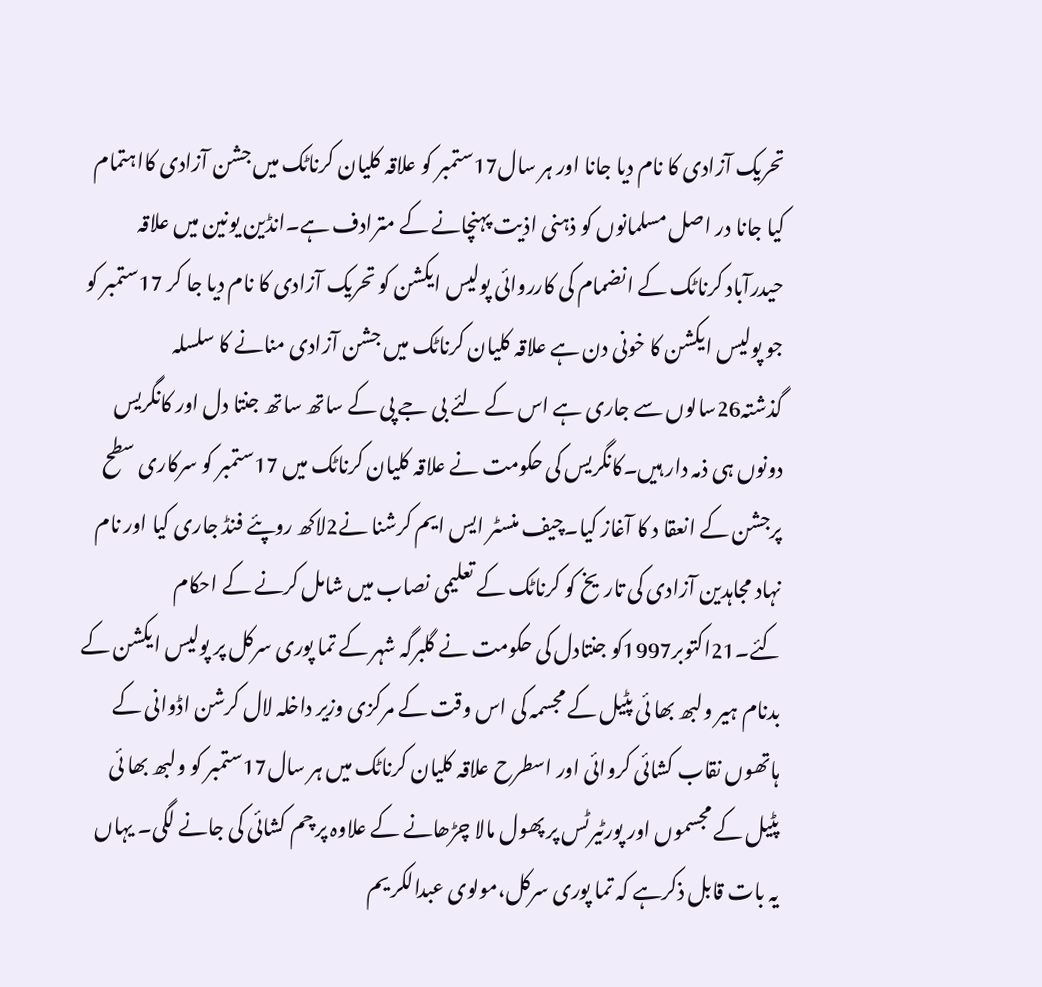تحریک آزادی کا نام دیا جانا اور ہر سال17ستمبر کو علاقہ کلیان کرناٹک میں جشن آزادی کااہتمام کیا جانا در اصل مسلمانوں کو ذہنی اذیت پہنچانے کے مترادف ہے۔انڈین یونین میں علاقہ حیدرآباد کرناٹک کے انضمام کی کارروائی پولیس ایکشن کو تحریک آزادی کا نام دیا جا کر 17ستمبر کو جو پولیس ایکشن کا خونی دن ہے علاقہ کلیان کرناٹک میں جشن آزادی منانے کا سلسلہ گذشتہ26سالوں سے جاری ہے اس کے لئے بی جے پی کے ساتھ ساتھ جنتا دل اور کانگریس دونوں ہی ذمہ دار ہیں۔کانگریس کی حکومت نے علاقہ کلیان کرناٹک میں 17ستمبر کو سرکاری سطح پرجشن کے انعقا د کا آغاز کیا۔چیف منسٹر ایس ایم کرشنا نے2لاکھ روپئے فنڈ جاری کیا اور نام نہاد مجاہدین آزادی کی تاریخ کو کرناٹک کے تعلیمی نصاب میں شامل کرنے کے احکام کئے۔21اکتوبر1997کو جنتادل کی حکومت نے گلبرگہ شہر کے تما پوری سرکل پر پولیس ایکشن کے بدنام ہیر ولبھ بھا ئی پٹیل کے مجسمہ کی اس وقت کے مرکزی وزیر داخلہ لال کرشن اڈوانی کے ہاتھوں نقاب کشائی کروائی اور اسطرح علاقہ کلیان کرناٹک میں ہر سال17ستمبر کو ولبھ بھا ئی پٹیل کے مجسموں اور پورٹیرٹس پر پھول مالا چڑھانے کے علاوہ پر چم کشائی کی جانے لگی۔ یہاں یہ بات قابل ذکرہے کہ تما پوری سرکل،مولوی عبدالکر یم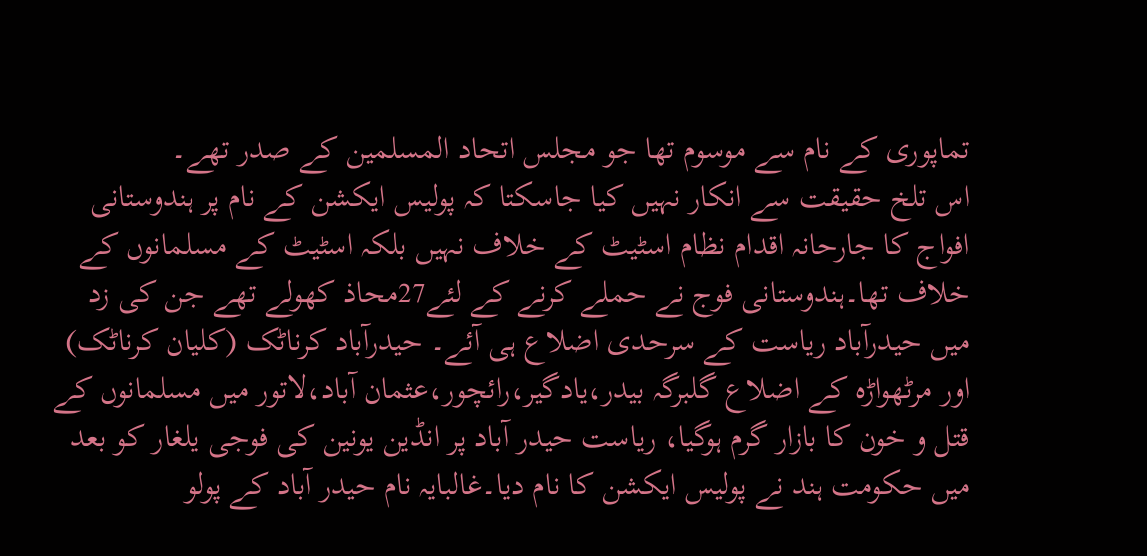تماپوری کے نام سے موسوم تھا جو مجلس اتحاد المسلمین کے صدر تھے۔
اس تلخ حقیقت سے انکار نہیں کیا جاسکتا کہ پولیس ایکشن کے نام پر ہندوستانی افواج کا جارحانہ اقدام نظام اسٹیٹ کے خلاف نہیں بلکہ اسٹیٹ کے مسلمانوں کے خلاف تھا۔ہندوستانی فوج نے حملے کرنے کے لئے27محاذ کھولے تھے جن کی زد میں حیدرآباد ریاست کے سرحدی اضلاع ہی آئے۔ حیدرآباد کرناٹک (کلیان کرناٹک) اور مرٹھواڑہ کے اضلاع گلبرگہ بیدر،یادگیر،رائچور،عثمان آباد،لاتور میں مسلمانوں کے قتل و خون کا بازار گرم ہوگیا، ریاست حیدر آباد پر انڈین یونین کی فوجی یلغار کو بعد میں حکومت ہند نے پولیس ایکشن کا نام دیا۔غالبایہ نام حیدر آباد کے پولو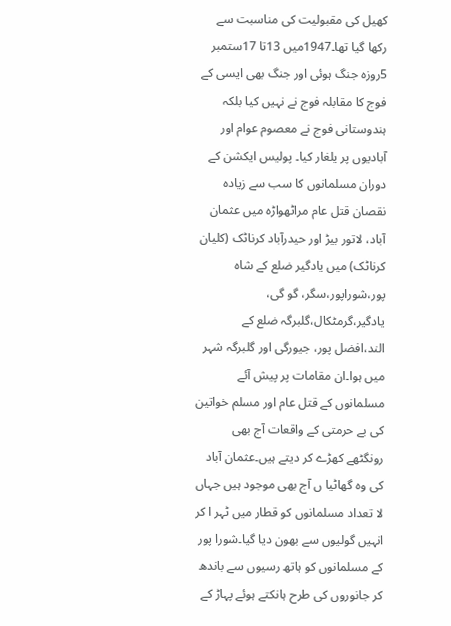کھیل کی مقبولیت کی مناسبت سے رکھا گیا تھا۔1947میں 13تا 17ستمبر 5روزہ جنگ ہوئی اور جنگ بھی ایسی کے فوج کا مقابلہ فوج نے نہیں کیا بلکہ ہندوستانی فوج نے معصوم عوام اور آبادیوں پر یلغار کیا۔ پولیس ایکشن کے دوران مسلمانوں کا سب سے زیادہ نقصان قتل عام مراٹھواڑہ میں عثمان آباد، لاتور بیڑ اور حیدرآباد کرناٹک (کلیان کرناٹک) میں یادگیر ضلع کے شاہ پور،شوراپور،سگر، گو گی، یادگیر،گرمٹکال،گلبرگہ ضلع کے الند،افضل پور، جیورگی اور گلبرگہ شہر میں ہوا۔ان مقامات پر پیش آئے مسلمانوں کے قتل عام اور مسلم خواتین کی بے حرمتی کے واقعات آج بھی رونگٹھے کھڑے کر دیتے ہیں۔عثمان آباد کی وہ گھاٹیا ں آج بھی موجود ہیں جہاں لا تعداد مسلمانوں کو قطار میں ٹہر ا کر انہیں گولیوں سے بھون دیا گیا۔شورا پور کے مسلمانوں کو ہاتھ رسیوں سے باندھ کر جانوروں کی طرح ہانکتے ہوئے پہاڑ کے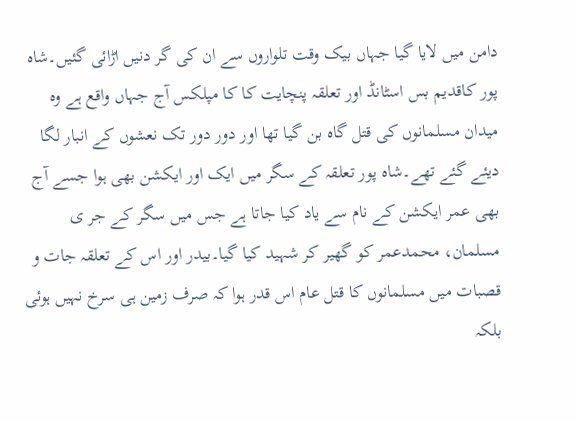دامن میں لایا گیا جہاں بیک وقت تلواروں سے ان کی گر دنیں اڑائی گئیں۔شاہ پور کاقدیم بس اسٹانڈ اور تعلقہ پنچایت کا کا مپلکس آج جہاں واقع ہے وہ میدان مسلمانوں کی قتل گاہ بن گیا تھا اور دور دور تک نعشوں کے انبار لگا دیئے گئے تھے۔شاہ پور تعلقہ کے سگر میں ایک اور ایکشن بھی ہوا جسے آج بھی عمر ایکشن کے نام سے یاد کیا جاتا ہے جس میں سگر کے جر ی مسلمان، محمدعمر کو گھیر کر شہید کیا گیا۔بیدر اور اس کے تعلقہ جات و قصبات میں مسلمانوں کا قتل عام اس قدر ہوا کہ صرف زمین ہی سرخ نہیں ہوئی بلکہ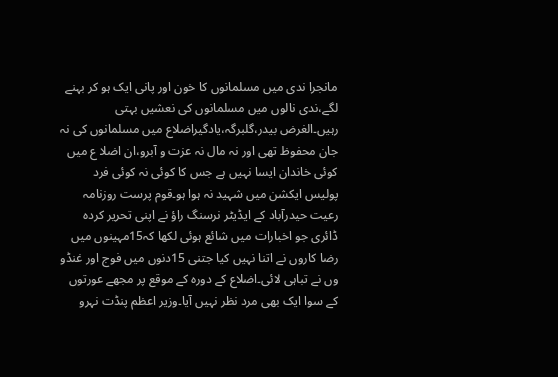مانجرا ندی میں مسلمانوں کا خون اور پانی ایک ہو کر بہنے لگے،ندی نالوں میں مسلمانوں کی نعشیں بہتی رہیں۔الغرض بیدر،گلبرگہ،یادگیراضلاع میں مسلمانوں کی نہ جان محفوظ تھی اور نہ مال نہ عزت و آبرو،ان اضلا ع میں کوئی خاندان ایسا نہیں ہے جس کا کوئی نہ کوئی فرد پولیس ایکشن میں شہید نہ ہوا ہو۔قوم پرست روزنامہ رعیت حیدرآباد کے ایڈیٹر نرسنگ راؤ نے اپنی تحریر کردہ ڈائری جو اخبارات میں شائع ہوئی لکھا کہ15مہینوں میں رضا کاروں نے اتنا نہیں کیا جتنی 15دنوں میں فوج اور غنڈو وں نے تباہی لائی۔اضلاع کے دورہ کے موقع پر مجھے عورتوں کے سوا ایک بھی مرد نظر نہیں آیا۔وزیر اعظم پنڈت نہرو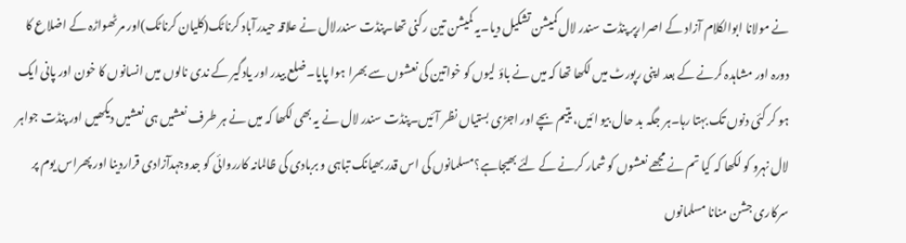نے مولانا ابوالکلام آزاد کے اصرارپر پنڈت سندر لال کمیشن تشکیل دیا۔یہ کمیشن تین رکنی تھا۔پنڈت سندرلال نے علاقہ حیدرآباد کرناٹک(کلیان کرناٹک)اور مرٹھواڑہ کے اضلاع کا دورہ اور مشاہدہ کرنے کے بعد اپنی رپورٹ میں لکھا تھا کہ میں نے باؤ لیوں کو خواتین کی نعشوں سے بھرا ہوا پایا۔ضلع بیدر اور یادگیر کے ندی نالوں میں انسانوں کا خون اور پانی ایک ہو کر کئی دنوں تک بہتا رہا۔ہر جگہ بد حال بیو ائیں، یتیم بچے اور اجڑی بستیاں نظر آئیں۔پنڈت سندر لال نے یہ بھی لکھا کہ میں نے ہر طرف نعشیں ہی نعشیں دیکھیں اور پنڈت جواہر لال نہرو کو لکھا کہ کیا تم نے مجھے نعشوں کو شمار کرنے کے لئے بھیجاہے؟مسلمانوں کی اس قدر بھیانک تباہی و بربادی کی ظالمانہ کارروائی کو جدوجہدآزادی قراردینا اور پھراس یوم پر سرکاری جشن منانا مسلمانوں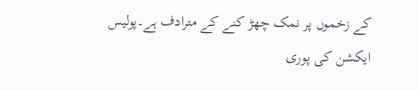کے زخموں پر نمک چھڑ کنے کے مترادف ہے۔پولیس ایکشن کی پوری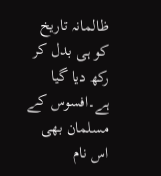ظالمانہ تاریخ کو ہی بدل کر رکھ دیا گیا ہے۔افسوس کے مسلمان بھی اس نام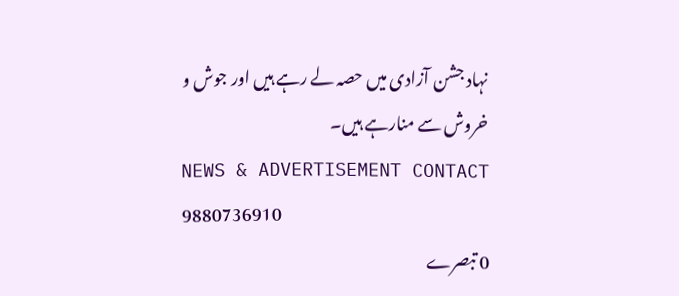نہاد جشن آزادی میں حصہ لے رہے ہیں اور جوش و خروش سے منارہے ہیں۔
NEWS & ADVERTISEMENT CONTACT 9880736910
0 تبصرے